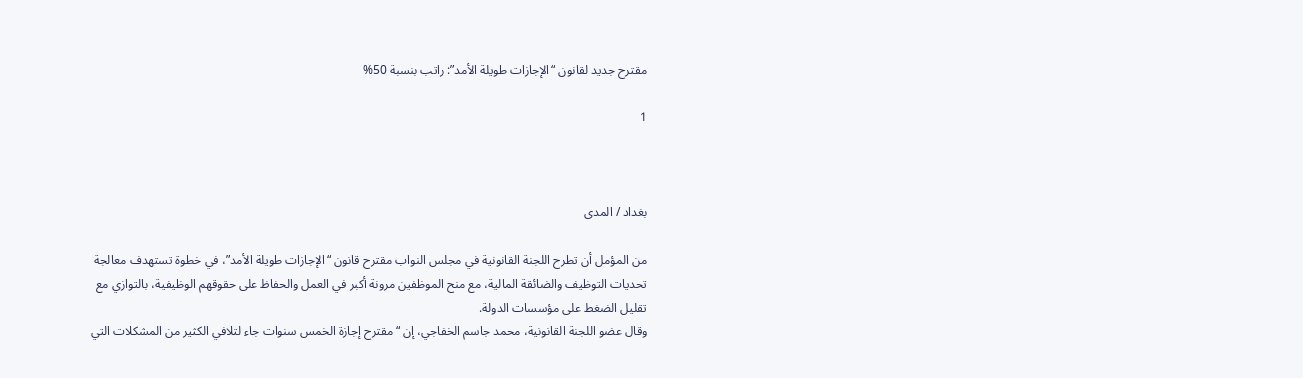مقترح جديد لقانون “الإجازات طويلة الأمد”: راتب بنسبة 50%

1



بغداد / المدى

من المؤمل أن تطرح اللجنة القانونية في مجلس النواب مقترح قانون “الإجازات طويلة الأمد”، في خطوة تستهدف معالجة تحديات التوظيف والضائقة المالية، مع منح الموظفين مرونة أكبر في العمل والحفاظ على حقوقهم الوظيفية، بالتوازي مع تقليل الضغط على مؤسسات الدولة.
وقال عضو اللجنة القانونية، محمد جاسم الخفاجي، إن “مقترح إجازة الخمس سنوات جاء لتلافي الكثير من المشكلات التي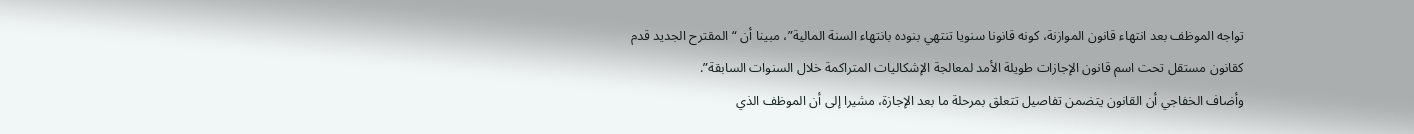تواجه الموظف بعد انتهاء قانون الموازنة، كونه قانونا سنويا تنتهي بنوده بانتهاء السنة المالية”، مبينا أن “المقترح الجديد قدم كقانون مستقل تحت اسم قانون الإجازات طويلة الأمد لمعالجة الإشكاليات المتراكمة خلال السنوات السابقة”.
وأضاف الخفاجي أن القانون يتضمن تفاصيل تتعلق بمرحلة ما بعد الإجازة، مشيرا إلى أن الموظف الذي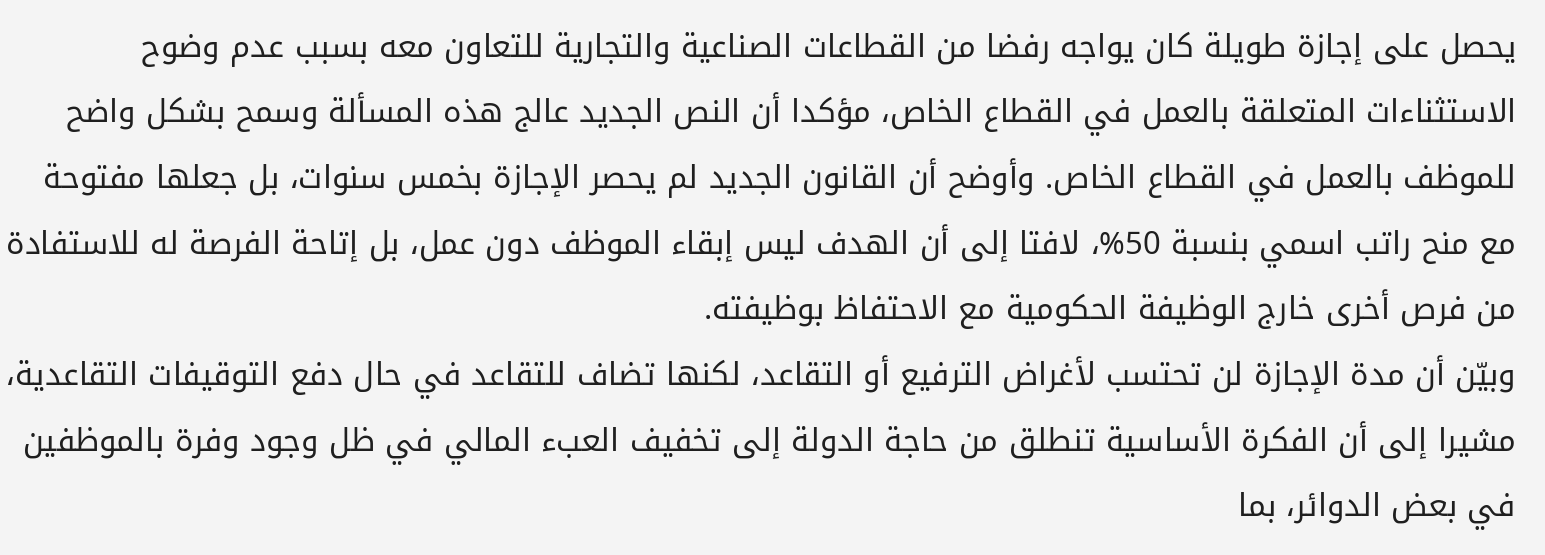يحصل على إجازة طويلة كان يواجه رفضا من القطاعات الصناعية والتجارية للتعاون معه بسبب عدم وضوح الاستثناءات المتعلقة بالعمل في القطاع الخاص، مؤكدا أن النص الجديد عالج هذه المسألة وسمح بشكل واضح للموظف بالعمل في القطاع الخاص. وأوضح أن القانون الجديد لم يحصر الإجازة بخمس سنوات، بل جعلها مفتوحة مع منح راتب اسمي بنسبة 50%، لافتا إلى أن الهدف ليس إبقاء الموظف دون عمل، بل إتاحة الفرصة له للاستفادة من فرص أخرى خارج الوظيفة الحكومية مع الاحتفاظ بوظيفته.
وبيّن أن مدة الإجازة لن تحتسب لأغراض الترفيع أو التقاعد، لكنها تضاف للتقاعد في حال دفع التوقيفات التقاعدية، مشيرا إلى أن الفكرة الأساسية تنطلق من حاجة الدولة إلى تخفيف العبء المالي في ظل وجود وفرة بالموظفين في بعض الدوائر، بما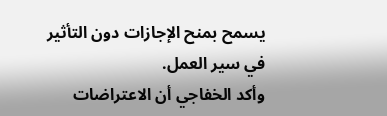يسمح بمنح الإجازات دون التأثير في سير العمل.
وأكد الخفاجي أن الاعتراضات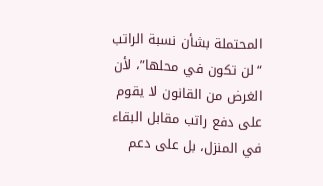المحتملة بشأن نسبة الراتب “لن تكون في محلها”، لأن الغرض من القانون لا يقوم على دفع راتب مقابل البقاء في المنزل، بل على دعم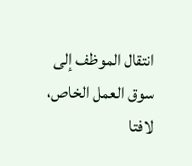انتقال الموظف إلى سوق العمل الخاص، لافتا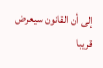إلى أن القانون سيعرض قريبا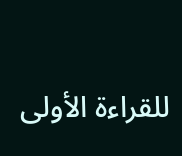للقراءة الأولى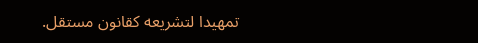تمهيدا لتشريعه كقانون مستقل.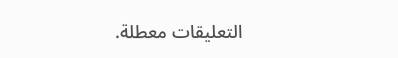التعليقات معطلة.